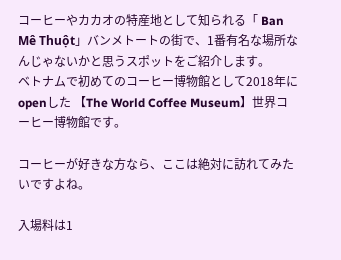コーヒーやカカオの特産地として知られる「 Ban Mê Thuột」バンメトートの街で、1番有名な場所なんじゃないかと思うスポットをご紹介します。
ベトナムで初めてのコーヒー博物館として2018年にopenした 【The World Coffee Museum】世界コーヒー博物館です。

コーヒーが好きな方なら、ここは絶対に訪れてみたいですよね。

入場料は1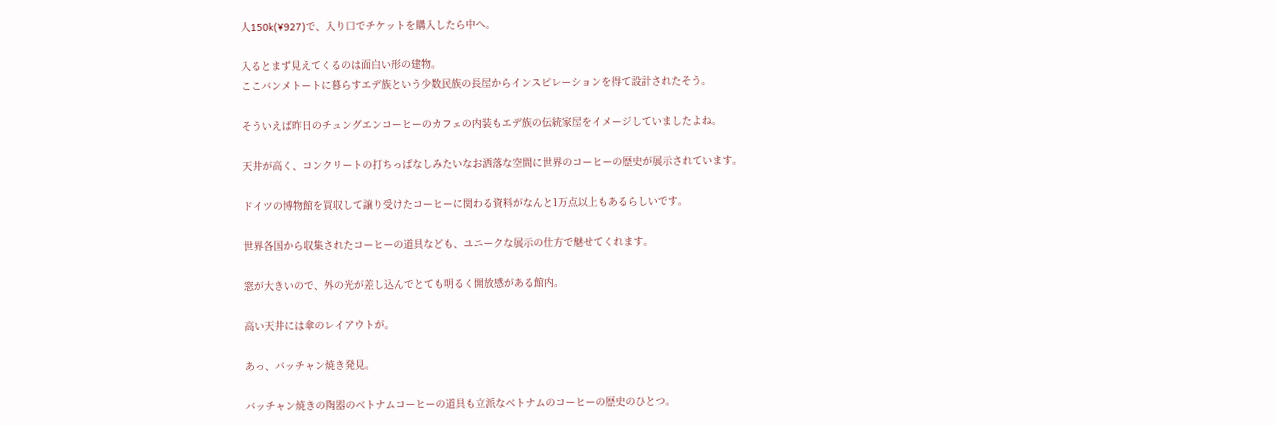人150k(¥927)で、入り口でチケットを購入したら中へ。

入るとまず見えてくるのは面白い形の建物。
ここバンメトートに暮らすエデ族という少数民族の長屋からインスピレーションを得て設計されたそう。

そういえば昨日のチュングエンコーヒーのカフェの内装もエデ族の伝統家屋をイメージしていましたよね。

天井が高く、コンクリートの打ちっぱなしみたいなお洒落な空間に世界のコーヒーの歴史が展示されています。

ドイツの博物館を買収して譲り受けたコーヒーに関わる資料がなんと1万点以上もあるらしいです。

世界各国から収集されたコーヒーの道具なども、ユニークな展示の仕方で魅せてくれます。

窓が大きいので、外の光が差し込んでとても明るく開放感がある館内。

高い天井には傘のレイアウトが。

あっ、バッチャン焼き発見。

バッチャン焼きの陶器のベトナムコーヒーの道具も立派なベトナムのコーヒーの歴史のひとつ。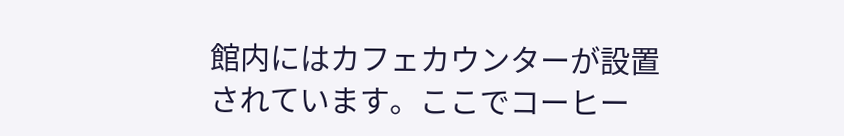館内にはカフェカウンターが設置されています。ここでコーヒー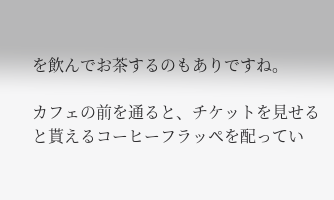を飲んでお茶するのもありですね。

カフェの前を通ると、チケットを見せると貰えるコーヒーフラッペを配ってい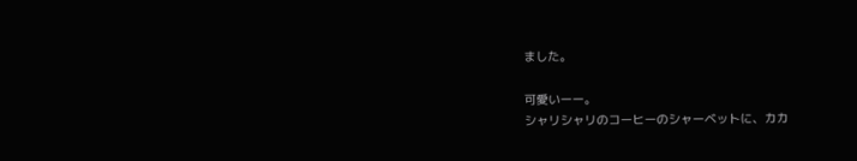ました。

可愛いーー。
シャリシャリのコーヒーのシャーベットに、カカ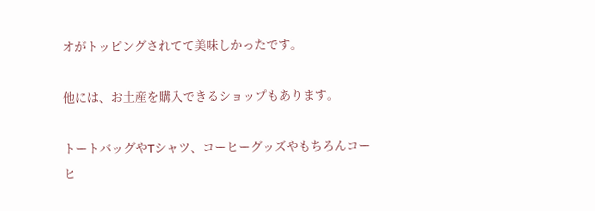オがトッピングされてて美味しかったです。

他には、お土産を購入できるショップもあります。

トートバッグやTシャツ、コーヒーグッズやもちろんコーヒ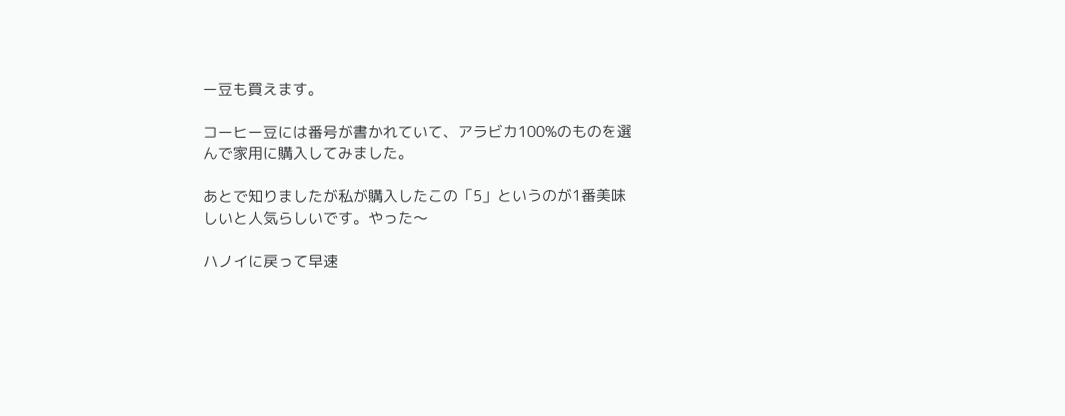ー豆も買えます。

コーヒー豆には番号が書かれていて、アラビカ100%のものを選んで家用に購入してみました。

あとで知りましたが私が購入したこの「5」というのが1番美味しいと人気らしいです。やった〜

ハノイに戻って早速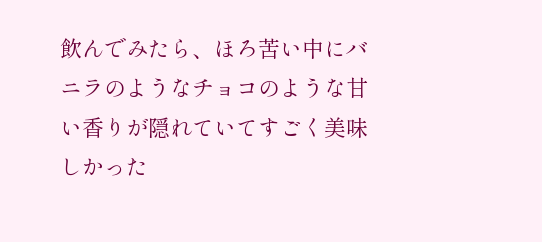飲んでみたら、ほろ苦い中にバニラのようなチョコのような甘い香りが隠れていてすごく美味しかった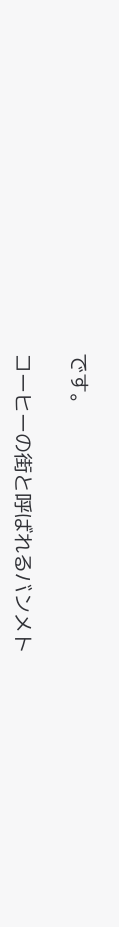です。

コーヒーの街と呼ばれるバンメト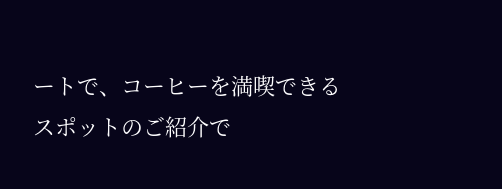ートで、コーヒーを満喫できるスポットのご紹介で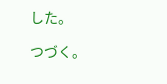した。

つづく。